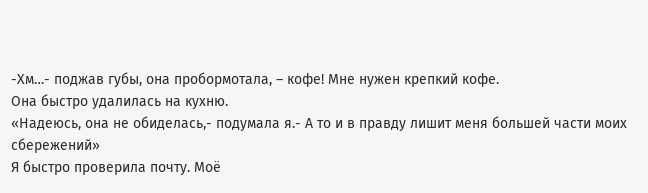-Хм…- поджав губы, она пробормотала, – кофе! Мне нужен крепкий кофе.
Она быстро удалилась на кухню.
«Надеюсь, она не обиделась,- подумала я.- А то и в правду лишит меня большей части моих сбережений»
Я быстро проверила почту. Моё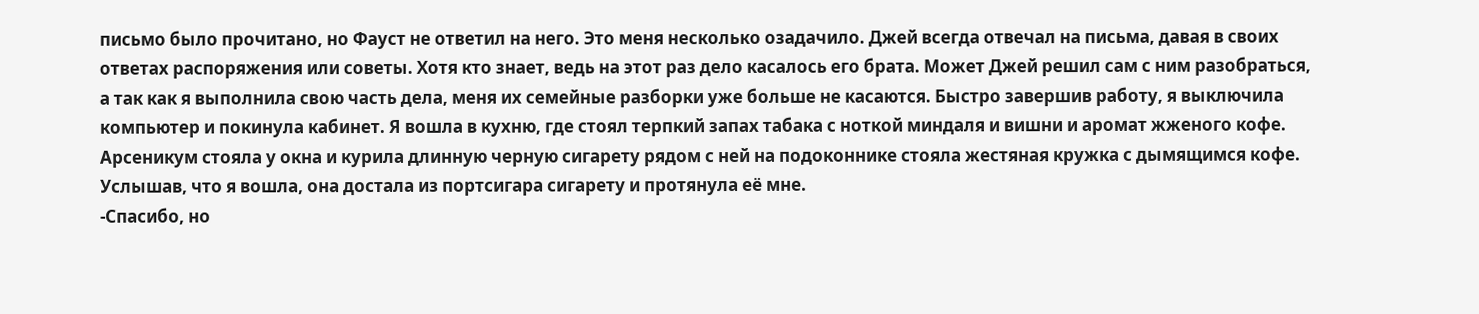письмо было прочитано, но Фауст не ответил на него. Это меня несколько озадачило. Джей всегда отвечал на письма, давая в своих ответах распоряжения или советы. Хотя кто знает, ведь на этот раз дело касалось его брата. Может Джей решил сам с ним разобраться, а так как я выполнила свою часть дела, меня их семейные разборки уже больше не касаются. Быстро завершив работу, я выключила компьютер и покинула кабинет. Я вошла в кухню, где стоял терпкий запах табака с ноткой миндаля и вишни и аромат жженого кофе. Арсеникум стояла у окна и курила длинную черную сигарету рядом с ней на подоконнике стояла жестяная кружка с дымящимся кофе. Услышав, что я вошла, она достала из портсигара сигарету и протянула её мне.
-Спасибо, но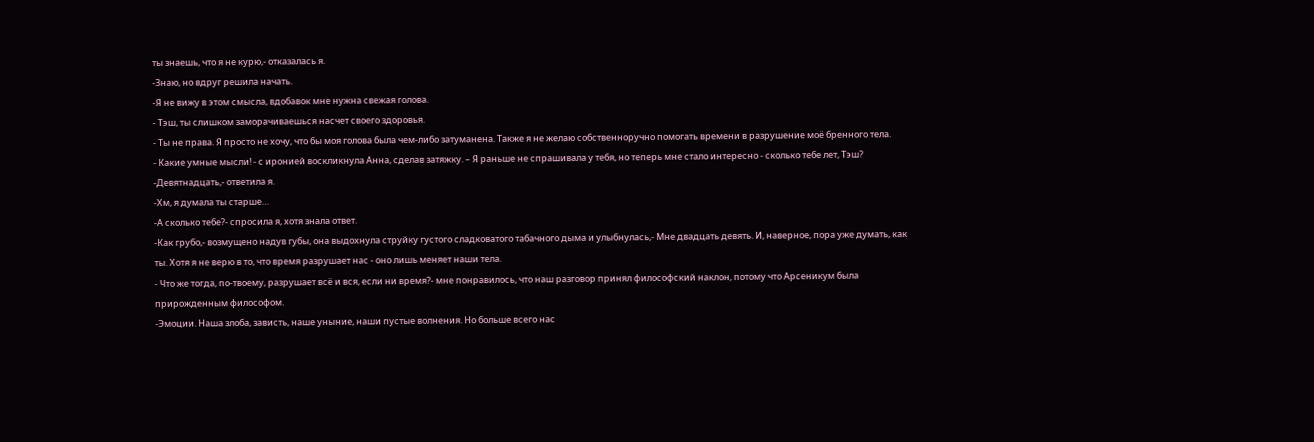ты знаешь, что я не курю,- отказалась я.
-Знаю, но вдруг решила начать.
-Я не вижу в этом смысла, вдобавок мне нужна свежая голова.
- Тэш, ты слишком заморачиваешься насчет своего здоровья.
- Ты не права. Я просто не хочу, что бы моя голова была чем-либо затуманена. Также я не желаю собственноручно помогать времени в разрушение моё бренного тела.
- Какие умные мысли! - с иронией воскликнула Анна, сделав затяжку. – Я раньше не спрашивала у тебя, но теперь мне стало интересно - сколько тебе лет, Тэш?
-Девятнадцать,- ответила я.
-Хм, я думала ты старше…
-А сколько тебе?- спросила я, хотя знала ответ.
-Как грубо,- возмущено надув губы, она выдохнула струйку густого сладковатого табачного дыма и улыбнулась,- Мне двадцать девять. И, наверное, пора уже думать, как ты. Хотя я не верю в то, что время разрушает нас - оно лишь меняет наши тела.
- Что же тогда, по-твоему, разрушает всё и вся, если ни время?- мне понравилось, что наш разговор принял философский наклон, потому что Арсеникум была прирожденным философом.
-Эмоции. Наша злоба, зависть, наше уныние, наши пустые волнения. Но больше всего нас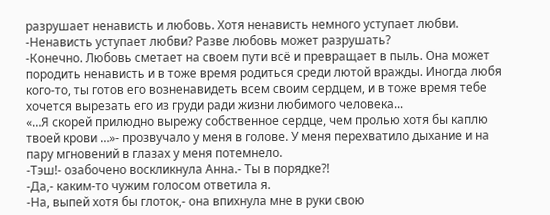разрушает ненависть и любовь. Хотя ненависть немного уступает любви.
-Ненависть уступает любви? Разве любовь может разрушать?
-Конечно. Любовь сметает на своем пути всё и превращает в пыль. Она может породить ненависть и в тоже время родиться среди лютой вражды. Иногда любя кого-то, ты готов его возненавидеть всем своим сердцем, и в тоже время тебе хочется вырезать его из груди ради жизни любимого человека...
«…Я скорей прилюдно вырежу собственное сердце, чем пролью хотя бы каплю твоей крови …»- прозвучало у меня в голове. У меня перехватило дыхание и на пару мгновений в глазах у меня потемнело.
-Тэш!- озабочено воскликнула Анна.- Ты в порядке?!
-Да,- каким-то чужим голосом ответила я.
-На, выпей хотя бы глоток,- она впихнула мне в руки свою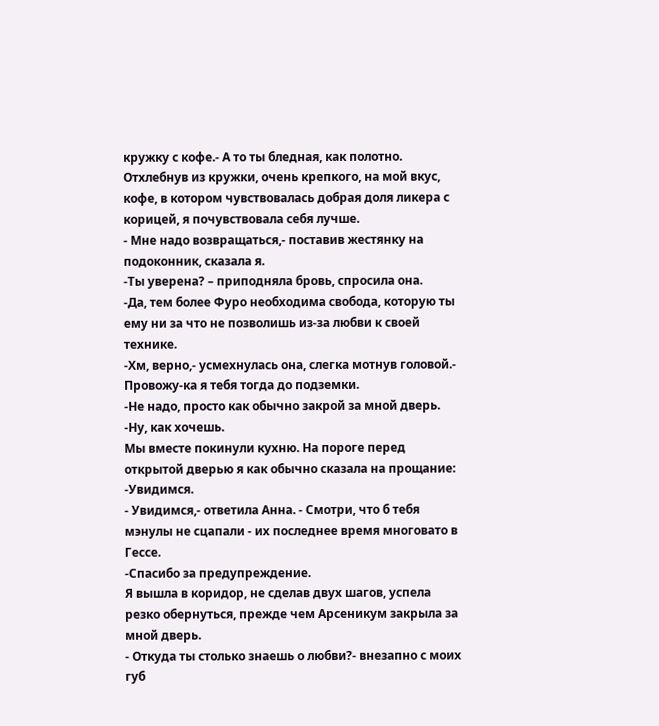кружку с кофе.- А то ты бледная, как полотно.
Отхлебнув из кружки, очень крепкого, на мой вкус, кофе, в котором чувствовалась добрая доля ликера с корицей, я почувствовала себя лучше.
- Мне надо возвращаться,- поставив жестянку на подоконник, сказала я.
-Ты уверена? – приподняла бровь, спросила она.
-Да, тем более Фуро необходима свобода, которую ты ему ни за что не позволишь из-за любви к своей технике.
-Хм, верно,- усмехнулась она, слегка мотнув головой.- Провожу-ка я тебя тогда до подземки.
-Не надо, просто как обычно закрой за мной дверь.
-Ну, как хочешь.
Мы вместе покинули кухню. На пороге перед открытой дверью я как обычно сказала на прощание:
-Увидимся.
- Увидимся,- ответила Анна. - Смотри, что б тебя мэнулы не сцапали - их последнее время многовато в Гессе.
-Спасибо за предупреждение.
Я вышла в коридор, не сделав двух шагов, успела резко обернуться, прежде чем Арсеникум закрыла за мной дверь.
- Откуда ты столько знаешь о любви?- внезапно с моих губ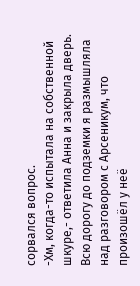сорвался вопрос.
-Хм, когда-то испытала на собственной шкуре,- ответила Анна и закрыла дверь.
Всю дорогу до подземки я размышляла над разговором с Арсеникум, что произошёл у неё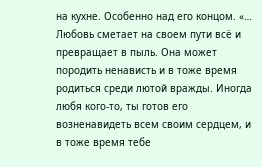на кухне. Особенно над его концом. «… Любовь сметает на своем пути всё и превращает в пыль. Она может породить ненависть и в тоже время родиться среди лютой вражды. Иногда любя кого-то, ты готов его возненавидеть всем своим сердцем, и в тоже время тебе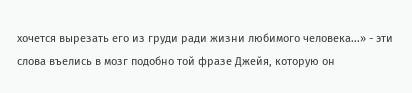хочется вырезать его из груди ради жизни любимого человека...» - эти слова въелись в мозг подобно той фразе Джейя, которую он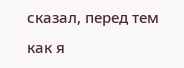сказал, перед тем как я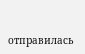отправилась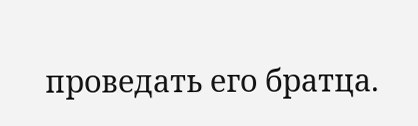проведать его братца.